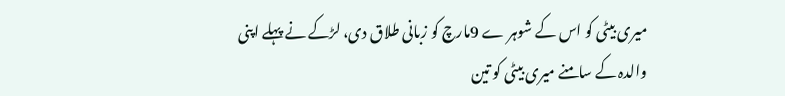میری بیٹی کو اس کے شوہر ے 9مارچ کو زبانی طلاق دی، لڑکے نے پہلے اپنی والدہ کے سامنے میری بیٹی کو تین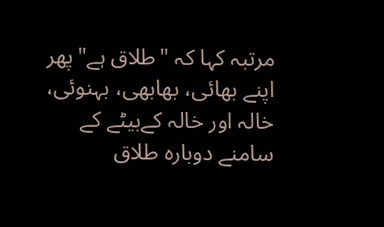مرتبہ کہا کہ "طلاق ہے"پھر اپنے بھائی، بھابھی، بہنوئی، خالہ اور خالہ کےبیٹے کے سامنے دوبارہ طلاق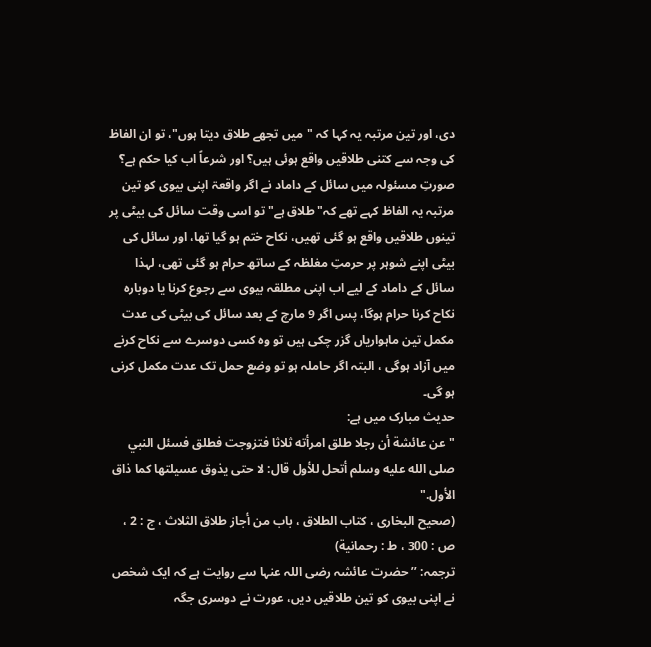دی، اور تین مرتبہ یہ کہا کہ "میں تجھے طلاق دیتا ہوں"، تو ان الفاظ کی وجہ سے کتنی طلاقیں واقع ہوئی ہیں؟ اور شرعاً اب کیا حکم ہے؟
صورتِ مسئولہ میں سائل کے داماد نے اگر واقعۃ اپنی بیوی کو تین مرتبہ یہ الفاظ کہے تھے کہ"طلاق ہے"تو اسی وقت سائل کی بیٹی پر تینوں طلاقیں واقع ہو گئی تھیں، نکاح ختم ہو گیا تھا، اور سائل کی بیٹی اپنے شوہر پر حرمتِ مغلظہ کے ساتھ حرام ہو گئی تھی، لہذا سائل کے داماد کے لیے اب اپنی مطلقہ بیوی سے رجوع کرنا یا دوبارہ نکاح کرنا حرام ہوگا، پس اگر 9 مارچ کے بعد سائل کی بیٹی کی عدت مکمل تین ماہواریاں گزر چکی ہیں تو وہ کسی دوسرے سے نکاح کرنے میں آزاد ہوگی ، البتہ اگر حاملہ ہو تو وضع حمل تک عدت مکمل کرنی ہو گی۔
حدیث مبارک میں ہے:
"عن عائشة أن رجلا طلق امرأته ثلاثا فتزوجت فطلق فسئل النبي صلى الله عليه وسلم أتحل للأول قال: لا حتى يذوق عسيلتها كما ذاق الأول."
(صحيح البخاری ، كتاب الطلاق ، باب من أجاز طلاق الثلاث ، ج : 2 ، ص : 300 ، ط : رحمانية)
ترجمہ: ’’ حضرت عائشہ رضی اللہ عنہا سے روایت ہے کہ ایک شخص نے اپنی بیوی کو تین طلاقیں دیں، عورت نے دوسری جگہ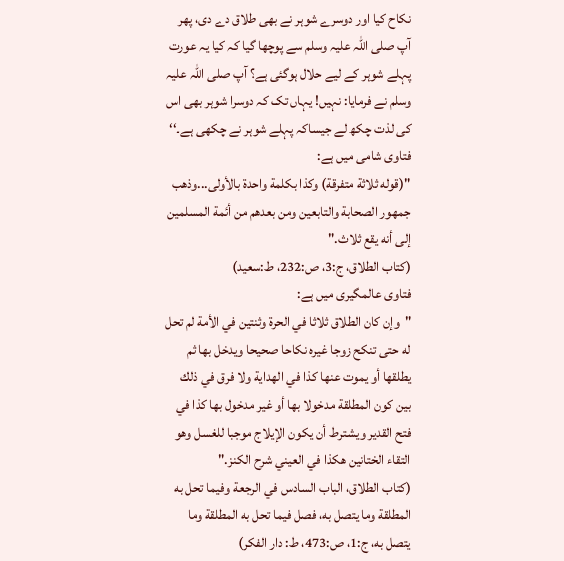نکاح کیا اور دوسرے شوہر نے بھی طلاق دے دی، پھر آپ صلی اللہ علیہ وسلم سے پوچھا گیا کہ کیا یہ عورت پہلے شوہر کے لیے حلال ہوگئی ہے؟ آپ صلی اللہ علیہ وسلم نے فرمایا: نہیں! یہاں تک کہ دوسرا شوہر بھی اس کی لذت چکھ لے جیساکہ پہلے شوہر نے چکھی ہے۔‘‘
فتاوی شامی میں ہے:
"(قوله ثلاثة متفرقة) وكذا بكلمة واحدة بالأولى...وذهب جمهور الصحابة والتابعين ومن بعدهم من أئمة المسلمين إلى أنه يقع ثلاث."
(کتاب الطلاق، ج:3، ص:232، ط:سعید)
فتاوی عالمگیری میں ہے:
"وإن كان الطلاق ثلاثا في الحرة وثنتين في الأمة لم تحل له حتى تنكح زوجا غيره نكاحا صحيحا ويدخل بها ثم يطلقها أو يموت عنها كذا في الهداية ولا فرق في ذلك بين كون المطلقة مدخولا بها أو غير مدخول بها كذا في فتح القدير ويشترط أن يكون الإيلاج موجبا للغسل وهو التقاء الختانين هكذا في العيني شرح الكنز."
(كتاب الطلاق، الباب السادس في الرجعة وفيما تحل به المطلقة وما يتصل به، فصل فيما تحل به المطلقة وما يتصل به، ج:1، ص:473، ط: دار الفكر)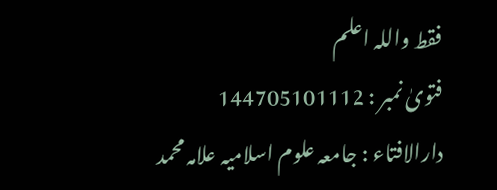فقط واللہ اعلم
فتویٰ نمبر : 144705101112
دارالافتاء : جامعہ علوم اسلامیہ علامہ محمد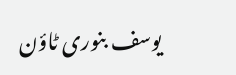یوسف بنوری ٹاؤن